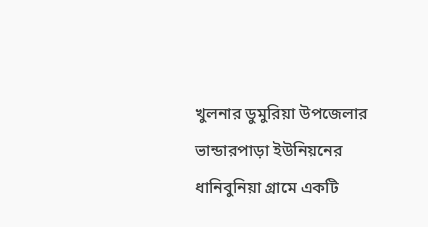খুলনার ডুমুরিয়া উপজেলার ভান্ডারপাড়া ইউনিয়নের ধানিবুনিয়া গ্রামে একটি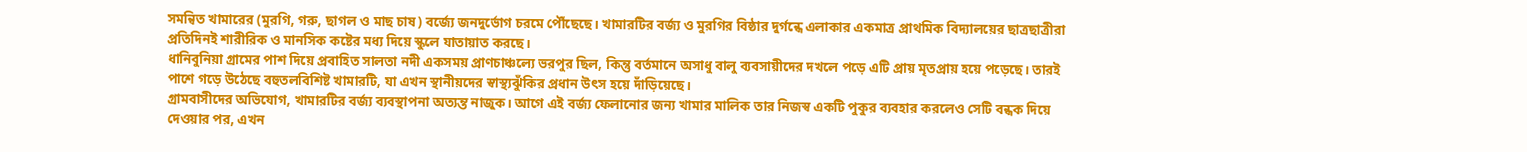সমন্বিত খামারের (মুরগি, গরু, ছাগল ও মাছ চাষ) বর্জ্যে জনদুর্ভোগ চরমে পৌঁছেছে। খামারটির বর্জ্য ও মুরগির বিষ্ঠার দুর্গন্ধে এলাকার একমাত্র প্রাথমিক বিদ্যালয়ের ছাত্রছাত্রীরা প্রতিদিনই শারীরিক ও মানসিক কষ্টের মধ্য দিয়ে স্কুলে যাতায়াত করছে।
ধানিবুনিয়া গ্রামের পাশ দিয়ে প্রবাহিত সালতা নদী একসময় প্রাণচাঞ্চল্যে ভরপুর ছিল, কিন্তু বর্তমানে অসাধু বালু ব্যবসায়ীদের দখলে পড়ে এটি প্রায় মৃতপ্রায় হয়ে পড়েছে। তারই পাশে গড়ে উঠেছে বহুতলবিশিষ্ট খামারটি, যা এখন স্থানীয়দের স্বাস্থ্যঝুঁকির প্রধান উৎস হয়ে দাঁড়িয়েছে।
গ্রামবাসীদের অভিযোগ, খামারটির বর্জ্য ব্যবস্থাপনা অত্যন্ত নাজুক। আগে এই বর্জ্য ফেলানোর জন্য খামার মালিক তার নিজস্ব একটি পুকুর ব্যবহার করলেও সেটি বন্ধক দিয়ে দেওয়ার পর, এখন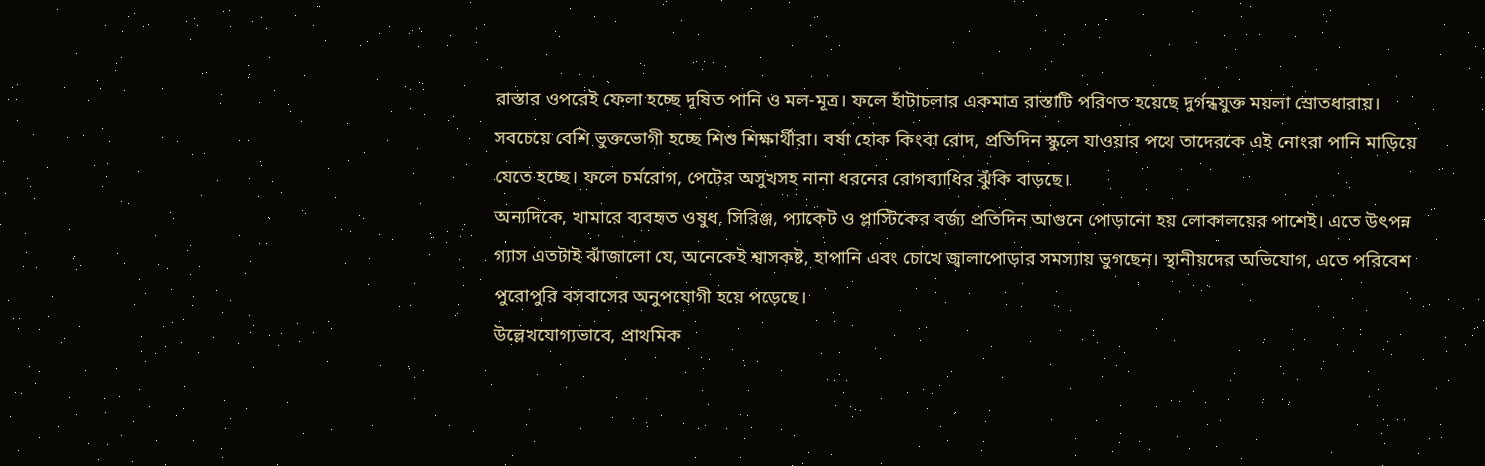রাস্তার ওপরেই ফেলা হচ্ছে দূষিত পানি ও মল-মূত্র। ফলে হাঁটাচলার একমাত্র রাস্তাটি পরিণত হয়েছে দুর্গন্ধযুক্ত ময়লা স্রোতধারায়।
সবচেয়ে বেশি ভুক্তভোগী হচ্ছে শিশু শিক্ষার্থীরা। বর্ষা হোক কিংবা রোদ, প্রতিদিন স্কুলে যাওয়ার পথে তাদেরকে এই নোংরা পানি মাড়িয়ে যেতে হচ্ছে। ফলে চর্মরোগ, পেটের অসুখসহ নানা ধরনের রোগব্যাধির ঝুঁকি বাড়ছে।
অন্যদিকে, খামারে ব্যবহৃত ওষুধ, সিরিঞ্জ, প্যাকেট ও প্লাস্টিকের বর্জ্য প্রতিদিন আগুনে পোড়ানো হয় লোকালয়ের পাশেই। এতে উৎপন্ন গ্যাস এতটাই ঝাঁজালো যে, অনেকেই শ্বাসকষ্ট, হাপানি এবং চোখে জ্বালাপোড়ার সমস্যায় ভুগছেন। স্থানীয়দের অভিযোগ, এতে পরিবেশ পুরোপুরি বসবাসের অনুপযোগী হয়ে পড়েছে।
উল্লেখযোগ্যভাবে, প্রাথমিক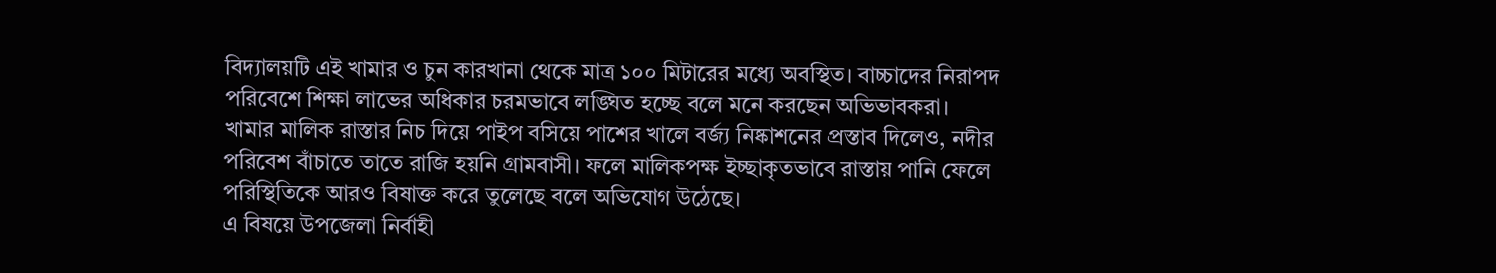বিদ্যালয়টি এই খামার ও চুন কারখানা থেকে মাত্র ১০০ মিটারের মধ্যে অবস্থিত। বাচ্চাদের নিরাপদ পরিবেশে শিক্ষা লাভের অধিকার চরমভাবে লঙ্ঘিত হচ্ছে বলে মনে করছেন অভিভাবকরা।
খামার মালিক রাস্তার নিচ দিয়ে পাইপ বসিয়ে পাশের খালে বর্জ্য নিষ্কাশনের প্রস্তাব দিলেও, নদীর পরিবেশ বাঁচাতে তাতে রাজি হয়নি গ্রামবাসী। ফলে মালিকপক্ষ ইচ্ছাকৃতভাবে রাস্তায় পানি ফেলে পরিস্থিতিকে আরও বিষাক্ত করে তুলেছে বলে অভিযোগ উঠেছে।
এ বিষয়ে উপজেলা নির্বাহী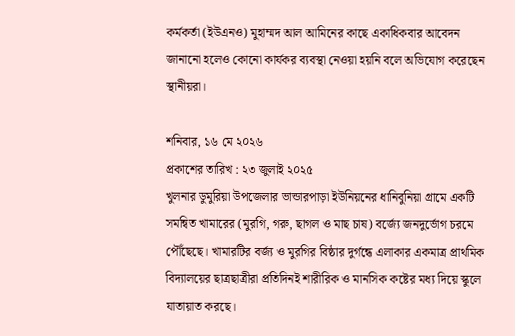কর্মকর্তা (ইউএনও) মুহাম্মদ আল আমিনের কাছে একাধিকবার আবেদন জানানো হলেও কোনো কার্যকর ব্যবস্থা নেওয়া হয়নি বলে অভিযোগ করেছেন স্থানীয়রা।

শনিবার, ১৬ মে ২০২৬
প্রকাশের তারিখ : ২৩ জুলাই ২০২৫
খুলনার ডুমুরিয়া উপজেলার ভান্ডারপাড়া ইউনিয়নের ধানিবুনিয়া গ্রামে একটি সমন্বিত খামারের (মুরগি, গরু, ছাগল ও মাছ চাষ) বর্জ্যে জনদুর্ভোগ চরমে পৌঁছেছে। খামারটির বর্জ্য ও মুরগির বিষ্ঠার দুর্গন্ধে এলাকার একমাত্র প্রাথমিক বিদ্যালয়ের ছাত্রছাত্রীরা প্রতিদিনই শারীরিক ও মানসিক কষ্টের মধ্য দিয়ে স্কুলে যাতায়াত করছে।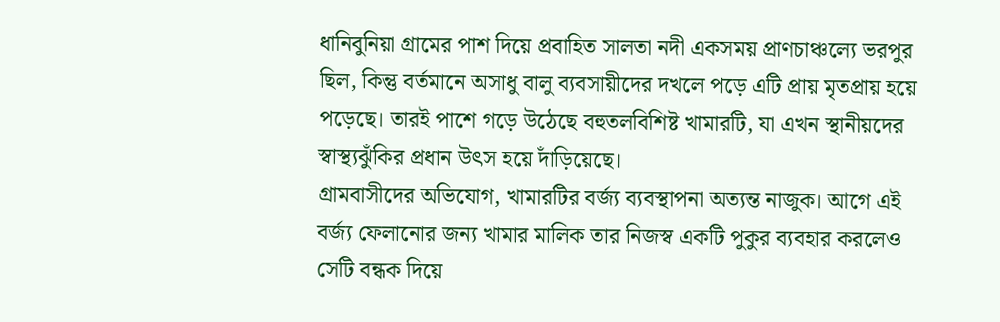ধানিবুনিয়া গ্রামের পাশ দিয়ে প্রবাহিত সালতা নদী একসময় প্রাণচাঞ্চল্যে ভরপুর ছিল, কিন্তু বর্তমানে অসাধু বালু ব্যবসায়ীদের দখলে পড়ে এটি প্রায় মৃতপ্রায় হয়ে পড়েছে। তারই পাশে গড়ে উঠেছে বহুতলবিশিষ্ট খামারটি, যা এখন স্থানীয়দের স্বাস্থ্যঝুঁকির প্রধান উৎস হয়ে দাঁড়িয়েছে।
গ্রামবাসীদের অভিযোগ, খামারটির বর্জ্য ব্যবস্থাপনা অত্যন্ত নাজুক। আগে এই বর্জ্য ফেলানোর জন্য খামার মালিক তার নিজস্ব একটি পুকুর ব্যবহার করলেও সেটি বন্ধক দিয়ে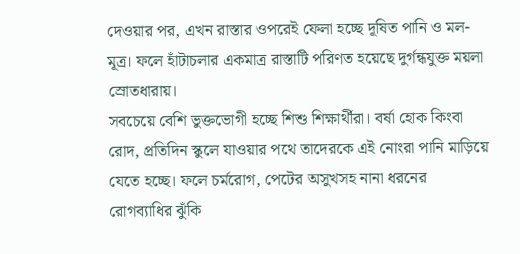দেওয়ার পর, এখন রাস্তার ওপরেই ফেলা হচ্ছে দূষিত পানি ও মল-মূত্র। ফলে হাঁটাচলার একমাত্র রাস্তাটি পরিণত হয়েছে দুর্গন্ধযুক্ত ময়লা স্রোতধারায়।
সবচেয়ে বেশি ভুক্তভোগী হচ্ছে শিশু শিক্ষার্থীরা। বর্ষা হোক কিংবা রোদ, প্রতিদিন স্কুলে যাওয়ার পথে তাদেরকে এই নোংরা পানি মাড়িয়ে যেতে হচ্ছে। ফলে চর্মরোগ, পেটের অসুখসহ নানা ধরনের রোগব্যাধির ঝুঁকি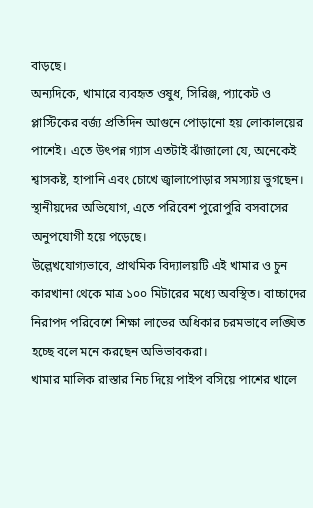বাড়ছে।
অন্যদিকে, খামারে ব্যবহৃত ওষুধ, সিরিঞ্জ, প্যাকেট ও প্লাস্টিকের বর্জ্য প্রতিদিন আগুনে পোড়ানো হয় লোকালয়ের পাশেই। এতে উৎপন্ন গ্যাস এতটাই ঝাঁজালো যে, অনেকেই শ্বাসকষ্ট, হাপানি এবং চোখে জ্বালাপোড়ার সমস্যায় ভুগছেন। স্থানীয়দের অভিযোগ, এতে পরিবেশ পুরোপুরি বসবাসের অনুপযোগী হয়ে পড়েছে।
উল্লেখযোগ্যভাবে, প্রাথমিক বিদ্যালয়টি এই খামার ও চুন কারখানা থেকে মাত্র ১০০ মিটারের মধ্যে অবস্থিত। বাচ্চাদের নিরাপদ পরিবেশে শিক্ষা লাভের অধিকার চরমভাবে লঙ্ঘিত হচ্ছে বলে মনে করছেন অভিভাবকরা।
খামার মালিক রাস্তার নিচ দিয়ে পাইপ বসিয়ে পাশের খালে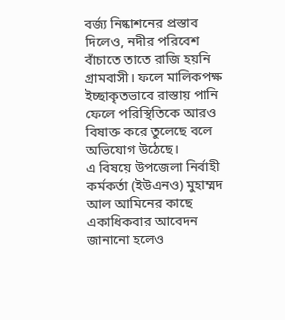বর্জ্য নিষ্কাশনের প্রস্তাব দিলেও, নদীর পরিবেশ বাঁচাতে তাতে রাজি হয়নি গ্রামবাসী। ফলে মালিকপক্ষ ইচ্ছাকৃতভাবে রাস্তায় পানি ফেলে পরিস্থিতিকে আরও বিষাক্ত করে তুলেছে বলে অভিযোগ উঠেছে।
এ বিষয়ে উপজেলা নির্বাহী কর্মকর্তা (ইউএনও) মুহাম্মদ আল আমিনের কাছে একাধিকবার আবেদন জানানো হলেও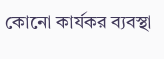কোনো কার্যকর ব্যবস্থা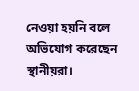নেওয়া হয়নি বলে অভিযোগ করেছেন স্থানীয়রা।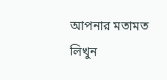আপনার মতামত লিখুন